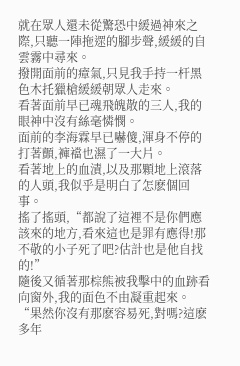就在眾人還未從驚恐中緩過神來之際,只聽一陣拖遝的腳步聲,緩緩的自雲霧中尋來。
撥開面前的瘴氣,只見我手持一杆黑色木托獵槍緩緩朝眾人走來。
看著面前早已魂飛魄散的三人,我的眼神中沒有絲毫憐憫。
面前的李海霖早已嚇傻,渾身不停的打著顫,褲襠也濕了一大片。
看著地上的血漬,以及那顆地上滾落的人頭,我似乎是明白了怎麽個回事。
搖了搖頭,“都說了這裡不是你們應該來的地方,看來這也是罪有應得!那不敬的小子死了吧?估計也是他自找的!”
隨後又循著那棕熊被我擊中的血跡看向窗外,我的面色不由凝重起來。
“果然你沒有那麽容易死,對嗎?這麽多年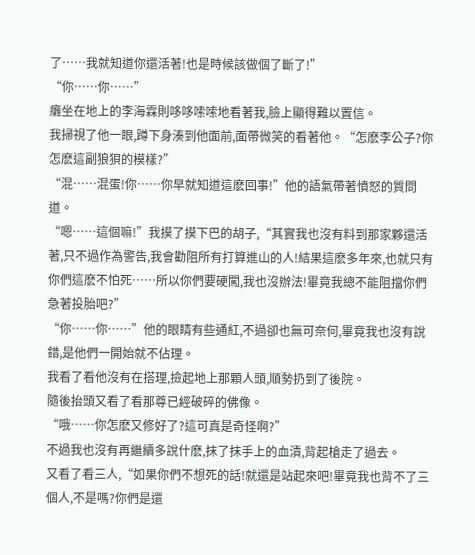了……我就知道你還活著!也是時候該做個了斷了!”
“你……你……”
癱坐在地上的李海霖則哆哆嗦嗦地看著我,臉上顯得難以置信。
我掃視了他一眼,蹲下身湊到他面前,面帶微笑的看著他。“怎麽李公子?你怎麽這副狼狽的模樣?”
“混……混蛋!你……你早就知道這麽回事!”他的語氣帶著憤怒的質問道。
“嗯……這個嘛!”我摸了摸下巴的胡子,“其實我也沒有料到那家夥還活著,只不過作為警告,我會勸阻所有打算進山的人!結果這麽多年來,也就只有你們這麽不怕死……所以你們要硬闖,我也沒辦法!畢竟我總不能阻擋你們急著投胎吧?”
“你……你……”他的眼睛有些通紅,不過卻也無可奈何,畢竟我也沒有說錯,是他們一開始就不佔理。
我看了看他沒有在搭理,撿起地上那顆人頭,順勢扔到了後院。
隨後抬頭又看了看那尊已經破碎的佛像。
“哦……你怎麽又修好了?這可真是奇怪啊?”
不過我也沒有再繼續多說什麽,抹了抹手上的血漬,背起槍走了過去。
又看了看三人,“如果你們不想死的話!就還是站起來吧!畢竟我也背不了三個人,不是嗎?你們是還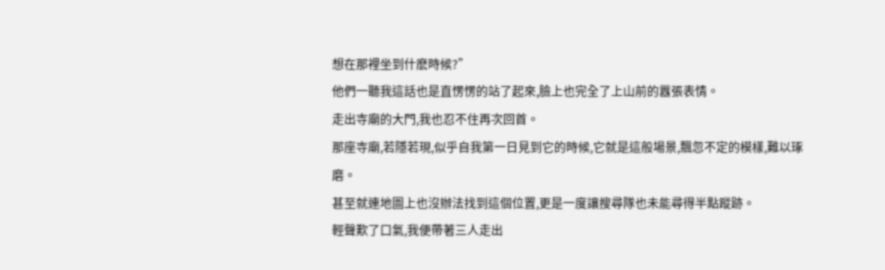想在那裡坐到什麽時候?”
他們一聽我這話也是直愣愣的站了起來,臉上也完全了上山前的囂張表情。
走出寺廟的大門,我也忍不住再次回首。
那座寺廟,若隱若現,似乎自我第一日見到它的時候,它就是這般場景,飄忽不定的模樣,難以琢磨。
甚至就連地圖上也沒辦法找到這個位置,更是一度讓搜尋隊也未能尋得半點蹤跡。
輕聲歎了口氣,我便帶著三人走出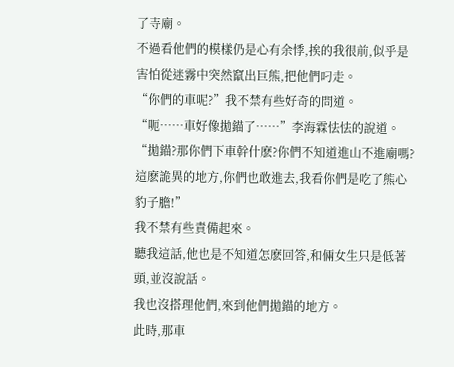了寺廟。
不過看他們的模樣仍是心有余悸,挨的我很前,似乎是害怕從迷霧中突然竄出巨熊,把他們叼走。
“你們的車呢?”我不禁有些好奇的問道。
“呃……車好像拋錨了……”李海霖怯怯的說道。
“拋錨?那你們下車幹什麽?你們不知道進山不進廟嗎?這麽詭異的地方,你們也敢進去,我看你們是吃了熊心豹子膽!”
我不禁有些責備起來。
聽我這話,他也是不知道怎麽回答,和倆女生只是低著頭,並沒說話。
我也沒搭理他們,來到他們拋錨的地方。
此時,那車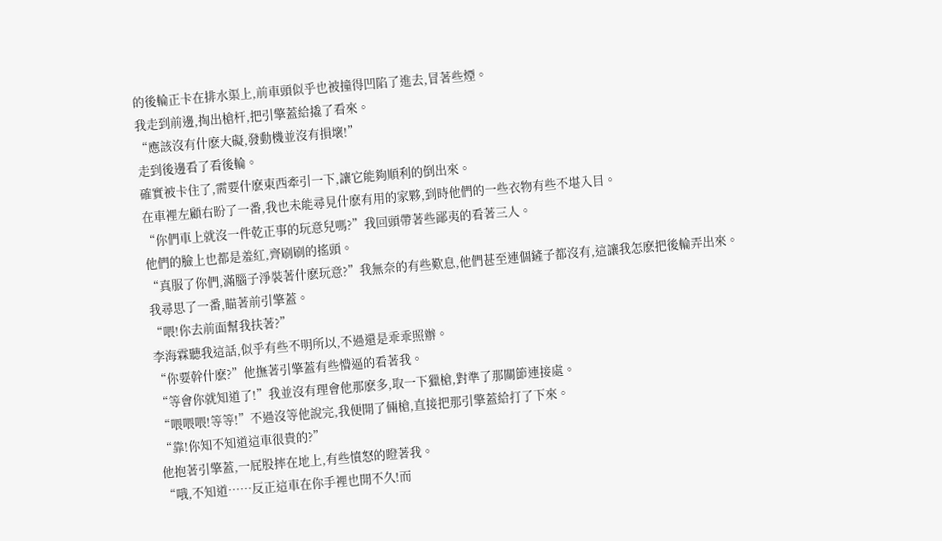的後輪正卡在排水渠上,前車頭似乎也被撞得凹陷了進去,冒著些煙。
我走到前邊,掏出槍杆,把引擎蓋給撬了看來。
“應該沒有什麽大礙,發動機並沒有損壞!”
走到後邊看了看後輪。
確實被卡住了,需要什麽東西牽引一下,讓它能夠順利的倒出來。
在車裡左顧右盼了一番,我也未能尋見什麽有用的家夥,到時他們的一些衣物有些不堪入目。
“你們車上就沒一件乾正事的玩意兒嗎?”我回頭帶著些鄙夷的看著三人。
他們的臉上也都是羞紅,齊刷刷的搖頭。
“真服了你們,滿腦子淨裝著什麽玩意?”我無奈的有些歎息,他們甚至連個鏟子都沒有,這讓我怎麽把後輪弄出來。
我尋思了一番,瞄著前引擎蓋。
“喂!你去前面幫我扶著?”
李海霖聽我這話,似乎有些不明所以,不過還是乖乖照辦。
“你要幹什麽?”他撫著引擎蓋有些懵逼的看著我。
“等會你就知道了!”我並沒有理會他那麽多,取一下獵槍,對準了那關節連接處。
“喂喂喂!等等!”不過沒等他說完,我便開了倆槍,直接把那引擎蓋給打了下來。
“靠!你知不知道這車很貴的?”
他抱著引擎蓋,一屁股摔在地上,有些憤怒的瞪著我。
“哦,不知道……反正這車在你手裡也開不久!而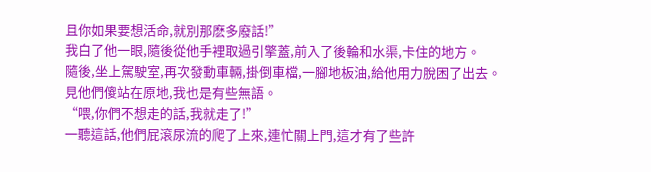且你如果要想活命,就別那麽多廢話!”
我白了他一眼,隨後從他手裡取過引擎蓋,前入了後輪和水渠,卡住的地方。
隨後,坐上駕駛室,再次發動車輛,掛倒車檔,一腳地板油,給他用力脫困了出去。
見他們傻站在原地,我也是有些無語。
“喂,你們不想走的話,我就走了!”
一聽這話,他們屁滾尿流的爬了上來,連忙關上門,這才有了些許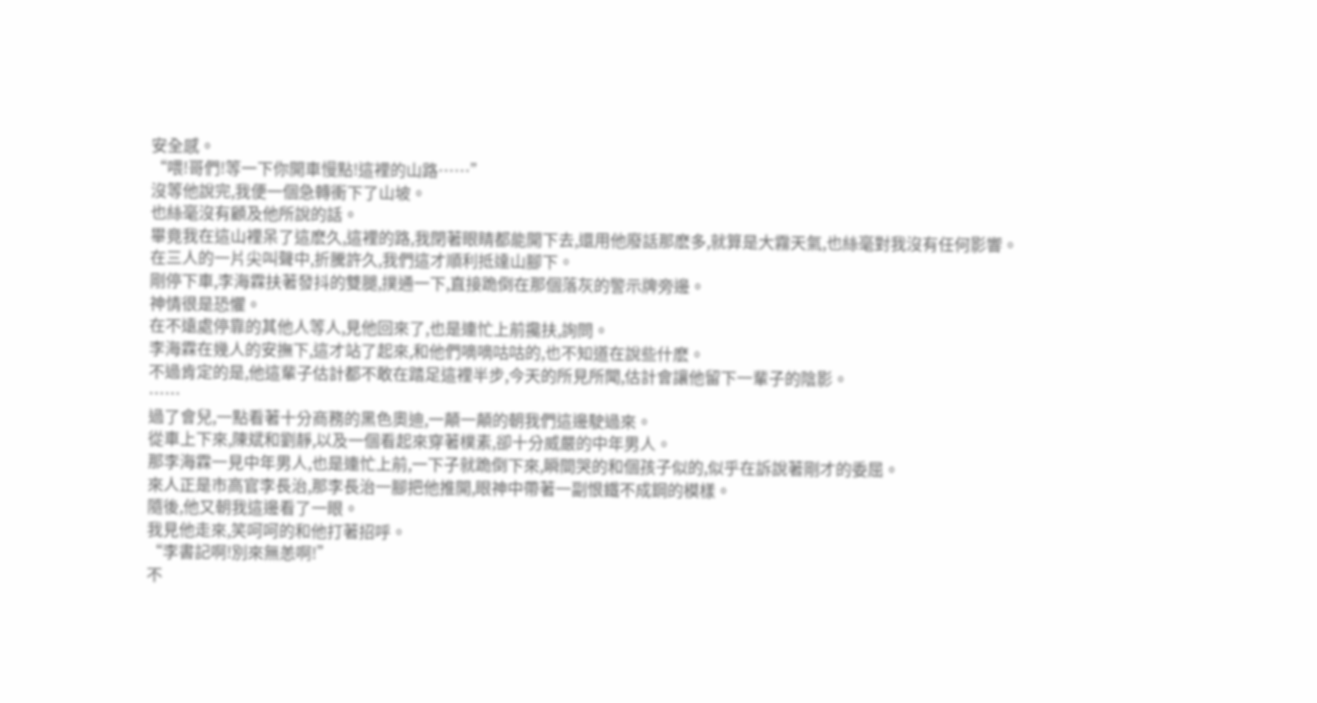安全感。
“喂!哥們!等一下你開車慢點!這裡的山路……”
沒等他說完,我便一個急轉衝下了山坡。
也絲毫沒有顧及他所說的話。
畢竟我在這山裡呆了這麽久,這裡的路,我閉著眼睛都能開下去,還用他廢話那麽多,就算是大霧天氣,也絲毫對我沒有任何影響。
在三人的一片尖叫聲中,折騰許久,我們這才順利抵達山腳下。
剛停下車,李海霖扶著發抖的雙腿,撲通一下,直接跪倒在那個落灰的警示牌旁邊。
神情很是恐懼。
在不遠處停靠的其他人等人,見他回來了,也是連忙上前攙扶,詢問。
李海霖在幾人的安撫下,這才站了起來,和他們嘀嘀咕咕的,也不知道在說些什麽。
不過肯定的是,他這輩子估計都不敢在踏足這裡半步,今天的所見所聞,估計會讓他留下一輩子的陰影。
……
過了會兒,一點看著十分商務的黑色奧迪,一顛一顛的朝我們這邊駛過來。
從車上下來,陳斌和劉靜,以及一個看起來穿著樸素,卻十分威嚴的中年男人。
那李海霖一見中年男人,也是連忙上前,一下子就跪倒下來,瞬間哭的和個孩子似的,似乎在訴說著剛才的委屈。
來人正是市高官李長治,那李長治一腳把他推開,眼神中帶著一副恨鐵不成鋼的模樣。
隨後,他又朝我這邊看了一眼。
我見他走來,笑呵呵的和他打著招呼。
“李書記啊!別來無恙啊!”
不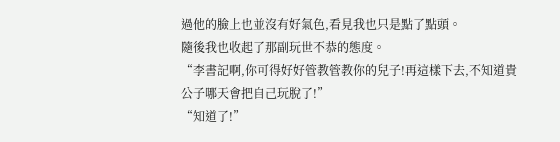過他的臉上也並沒有好氣色,看見我也只是點了點頭。
隨後我也收起了那副玩世不恭的態度。
“李書記啊,你可得好好管教管教你的兒子!再這樣下去,不知道貴公子哪天會把自己玩脫了!”
“知道了!”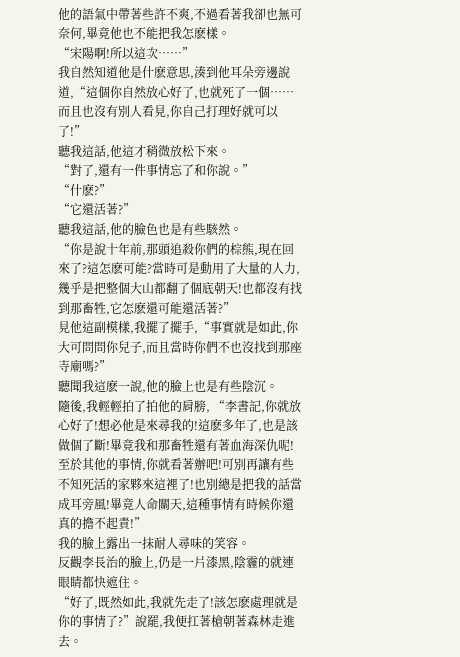他的語氣中帶著些許不爽,不過看著我卻也無可奈何,畢竟他也不能把我怎麽樣。
“宋陽啊!所以這次……”
我自然知道他是什麽意思,湊到他耳朵旁邊說道,“這個你自然放心好了,也就死了一個……而且也沒有別人看見,你自己打理好就可以了!”
聽我這話,他這才稍微放松下來。
“對了,還有一件事情忘了和你說。”
“什麽?”
“它還活著?”
聽我這話,他的臉色也是有些駭然。
“你是說十年前,那頭追殺你們的棕熊,現在回來了?這怎麽可能?當時可是動用了大量的人力,幾乎是把整個大山都翻了個底朝天!也都沒有找到那畜牲,它怎麽還可能還活著?”
見他這副模樣,我擺了擺手,“事實就是如此,你大可問問你兒子,而且當時你們不也沒找到那座寺廟嗎?”
聽聞我這麽一說,他的臉上也是有些陰沉。
隨後,我輕輕拍了拍他的肩膀, “李書記,你就放心好了!想必他是來尋我的!這麽多年了,也是該做個了斷!畢竟我和那畜牲還有著血海深仇呢!至於其他的事情,你就看著辦吧!可別再讓有些不知死活的家夥來這裡了!也別總是把我的話當成耳旁風!畢竟人命關天,這種事情有時候你還真的擔不起責!”
我的臉上露出一抹耐人尋味的笑容。
反觀李長治的臉上,仍是一片漆黑,陰霾的就連眼睛都快遮住。
“好了,既然如此,我就先走了!該怎麽處理就是你的事情了?”說罷,我便扛著槍朝著森林走進去。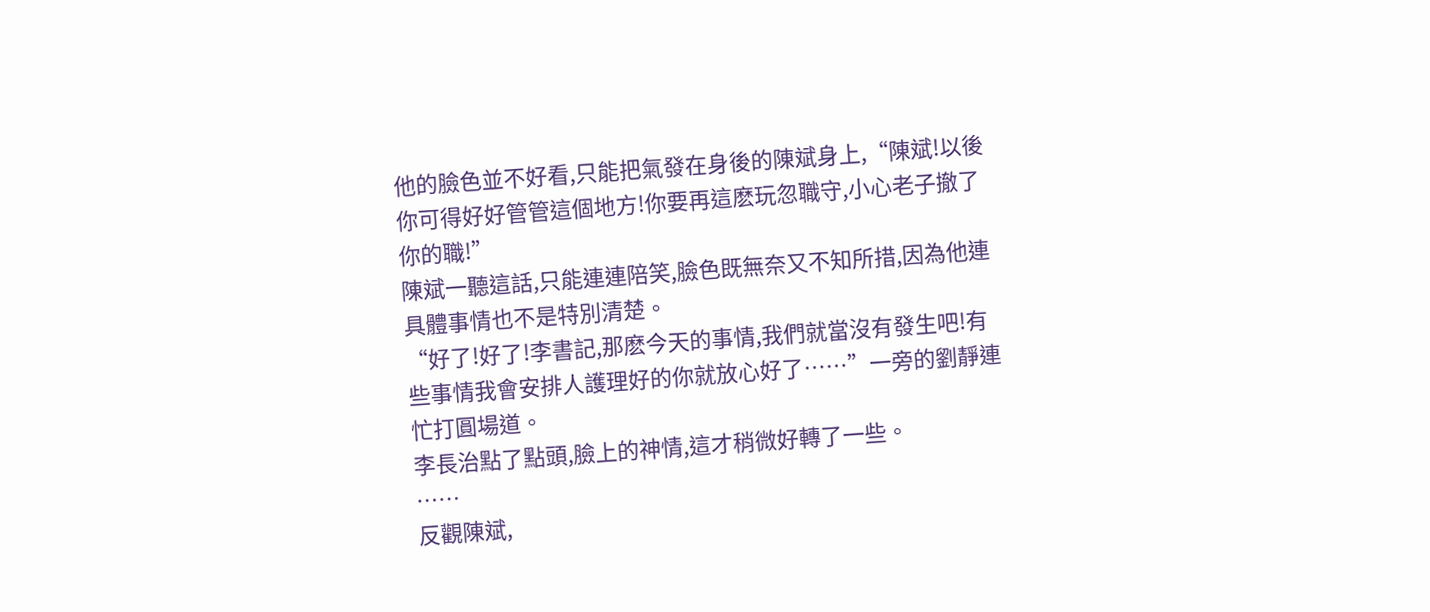他的臉色並不好看,只能把氣發在身後的陳斌身上,“陳斌!以後你可得好好管管這個地方!你要再這麽玩忽職守,小心老子撤了你的職!”
陳斌一聽這話,只能連連陪笑,臉色既無奈又不知所措,因為他連具體事情也不是特別清楚。
“好了!好了!李書記,那麽今天的事情,我們就當沒有發生吧!有些事情我會安排人護理好的你就放心好了……”一旁的劉靜連忙打圓場道。
李長治點了點頭,臉上的神情,這才稍微好轉了一些。
……
反觀陳斌,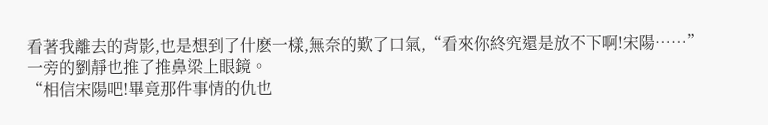看著我離去的背影,也是想到了什麽一樣,無奈的歎了口氣,“看來你終究還是放不下啊!宋陽……”
一旁的劉靜也推了推鼻梁上眼鏡。
“相信宋陽吧!畢竟那件事情的仇也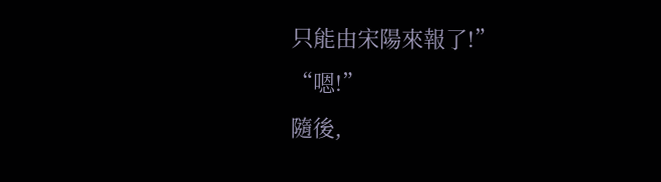只能由宋陽來報了!”
“嗯!”
隨後,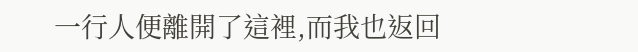一行人便離開了這裡,而我也返回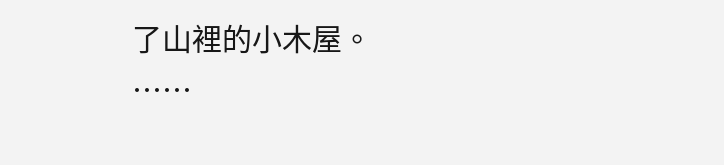了山裡的小木屋。
……